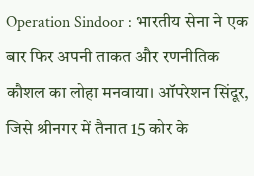Operation Sindoor : भारतीय सेना ने एक बार फिर अपनी ताकत और रणनीतिक कौशल का लोहा मनवाया। ऑपरेशन सिंदूर, जिसे श्रीनगर में तैनात 15 कोर के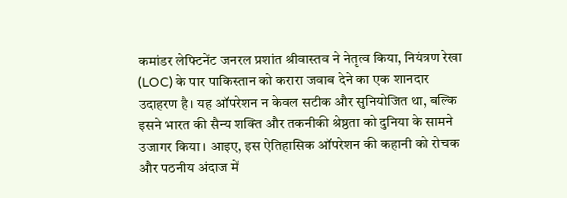कमांडर लेफ्टिनेंट जनरल प्रशांत श्रीवास्तव ने नेतृत्व किया, नियंत्रण रेखा (LOC) के पार पाकिस्तान को करारा जवाब देने का एक शानदार उदाहरण है। यह ऑपरेशन न केवल सटीक और सुनियोजित था, बल्कि इसने भारत की सैन्य शक्ति और तकनीकी श्रेष्ठता को दुनिया के सामने उजागर किया। आइए, इस ऐतिहासिक ऑपरेशन की कहानी को रोचक और पठनीय अंदाज में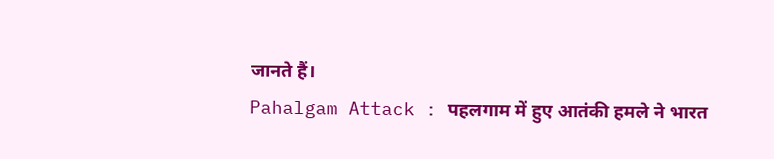जानते हैं।
Pahalgam Attack : पहलगाम में हुए आतंकी हमले ने भारत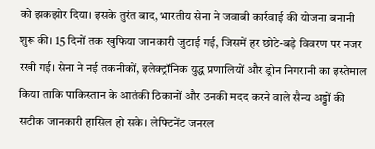को झकझोर दिया। इसके तुरंत बाद, भारतीय सेना ने जवाबी कार्रवाई की योजना बनानी शुरू की। 15 दिनों तक खुफिया जानकारी जुटाई गई, जिसमें हर छोटे-बड़े विवरण पर नजर रखी गई। सेना ने नई तकनीकों, इलेक्ट्रॉनिक युद्ध प्रणालियों और ड्रोन निगरानी का इस्तेमाल किया ताकि पाकिस्तान के आतंकी ठिकानों और उनकी मदद करने वाले सैन्य अड्डों की सटीक जानकारी हासिल हो सके। लेफ्टिनेंट जनरल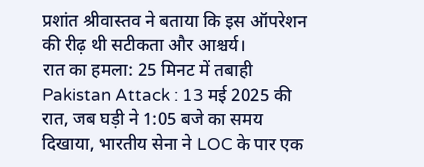प्रशांत श्रीवास्तव ने बताया कि इस ऑपरेशन की रीढ़ थी सटीकता और आश्चर्य।
रात का हमला: 25 मिनट में तबाही
Pakistan Attack : 13 मई 2025 की रात, जब घड़ी ने 1:05 बजे का समय दिखाया, भारतीय सेना ने LOC के पार एक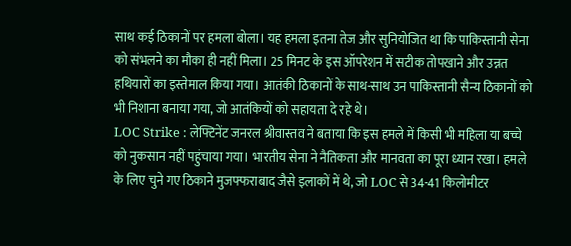साथ कई ठिकानों पर हमला बोला। यह हमला इतना तेज और सुनियोजित था कि पाकिस्तानी सेना को संभलने का मौका ही नहीं मिला। 25 मिनट के इस ऑपरेशन में सटीक तोपखाने और उन्नत हथियारों का इस्तेमाल किया गया। आतंकी ठिकानों के साथ-साथ उन पाकिस्तानी सैन्य ठिकानों को भी निशाना बनाया गया, जो आतंकियों को सहायता दे रहे थे।
LOC Strike : लेफ्टिनेंट जनरल श्रीवास्तव ने बताया कि इस हमले में किसी भी महिला या बच्चे को नुकसान नहीं पहुंचाया गया। भारतीय सेना ने नैतिकता और मानवता का पूरा ध्यान रखा। हमले के लिए चुने गए ठिकाने मुजफ्फराबाद जैसे इलाकों में थे, जो LOC से 34-41 किलोमीटर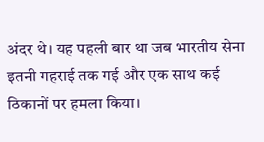अंदर थे। यह पहली बार था जब भारतीय सेना इतनी गहराई तक गई और एक साथ कई ठिकानों पर हमला किया।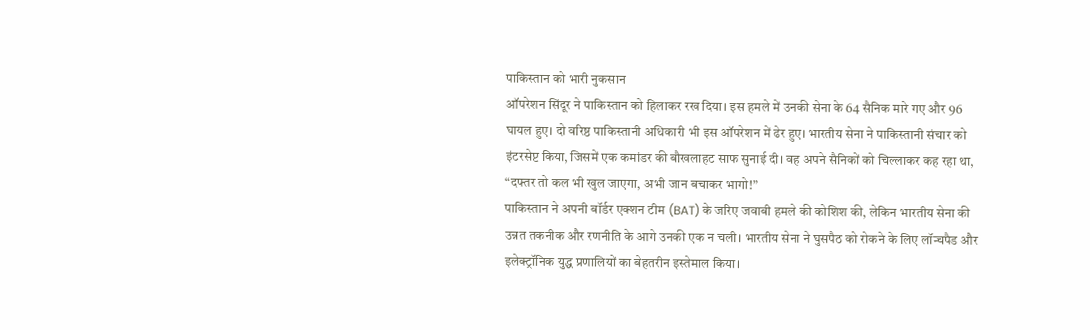पाकिस्तान को भारी नुकसान
ऑपरेशन सिंदूर ने पाकिस्तान को हिलाकर रख दिया। इस हमले में उनकी सेना के 64 सैनिक मारे गए और 96 घायल हुए। दो वरिष्ठ पाकिस्तानी अधिकारी भी इस ऑपरेशन में ढेर हुए। भारतीय सेना ने पाकिस्तानी संचार को इंटरसेप्ट किया, जिसमें एक कमांडर की बौखलाहट साफ सुनाई दी। वह अपने सैनिकों को चिल्लाकर कह रहा था, “दफ्तर तो कल भी खुल जाएगा, अभी जान बचाकर भागो!”
पाकिस्तान ने अपनी बॉर्डर एक्शन टीम (BAT) के जरिए जवाबी हमले की कोशिश की, लेकिन भारतीय सेना की उन्नत तकनीक और रणनीति के आगे उनकी एक न चली। भारतीय सेना ने घुसपैठ को रोकने के लिए लॉन्चपैड और इलेक्ट्रॉनिक युद्ध प्रणालियों का बेहतरीन इस्तेमाल किया।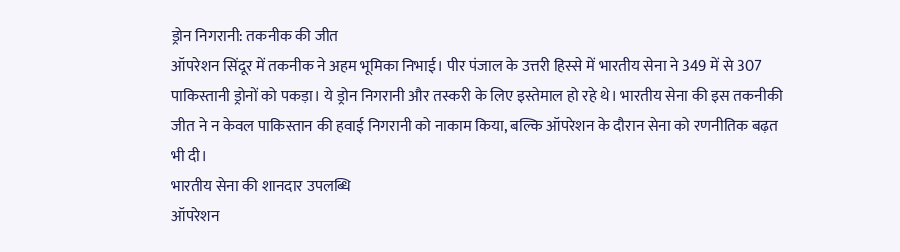ड्रोन निगरानी: तकनीक की जीत
ऑपरेशन सिंदूर में तकनीक ने अहम भूमिका निभाई। पीर पंजाल के उत्तरी हिस्से में भारतीय सेना ने 349 में से 307 पाकिस्तानी ड्रोनों को पकड़ा। ये ड्रोन निगरानी और तस्करी के लिए इस्तेमाल हो रहे थे। भारतीय सेना की इस तकनीकी जीत ने न केवल पाकिस्तान की हवाई निगरानी को नाकाम किया, बल्कि ऑपरेशन के दौरान सेना को रणनीतिक बढ़त भी दी।
भारतीय सेना की शानदार उपलब्धि
ऑपरेशन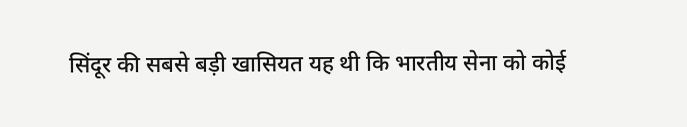सिंदूर की सबसे बड़ी खासियत यह थी कि भारतीय सेना को कोई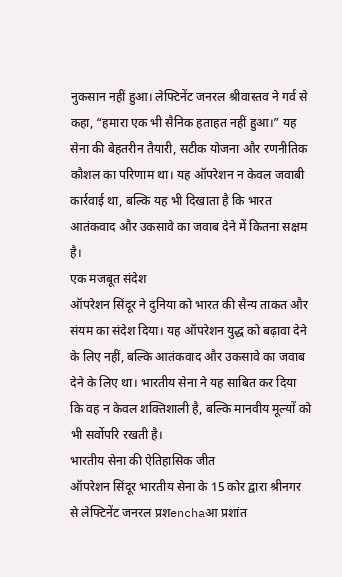नुकसान नहीं हुआ। लेफ्टिनेंट जनरल श्रीवास्तव ने गर्व से कहा, “हमारा एक भी सैनिक हताहत नहीं हुआ।” यह सेना की बेहतरीन तैयारी, सटीक योजना और रणनीतिक कौशल का परिणाम था। यह ऑपरेशन न केवल जवाबी कार्रवाई था, बल्कि यह भी दिखाता है कि भारत आतंकवाद और उकसावे का जवाब देने में कितना सक्षम है।
एक मजबूत संदेश
ऑपरेशन सिंदूर ने दुनिया को भारत की सैन्य ताकत और संयम का संदेश दिया। यह ऑपरेशन युद्ध को बढ़ावा देने के लिए नहीं, बल्कि आतंकवाद और उकसावे का जवाब देने के लिए था। भारतीय सेना ने यह साबित कर दिया कि वह न केवल शक्तिशाली है, बल्कि मानवीय मूल्यों को भी सर्वोपरि रखती है।
भारतीय सेना की ऐतिहासिक जीत
ऑपरेशन सिंदूर भारतीय सेना के 15 कोर द्वारा श्रीनगर से लेफ्टिनेंट जनरल प्रशenchaआ प्रशांत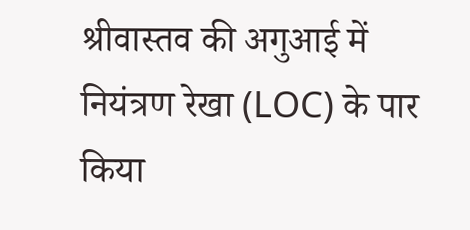श्रीवास्तव की अगुआई में नियंत्रण रेखा (LOC) के पार किया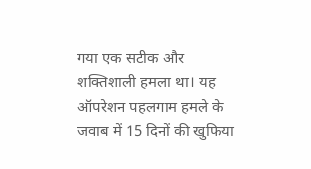गया एक सटीक और शक्तिशाली हमला था। यह ऑपरेशन पहलगाम हमले के जवाब में 15 दिनों की खुफिया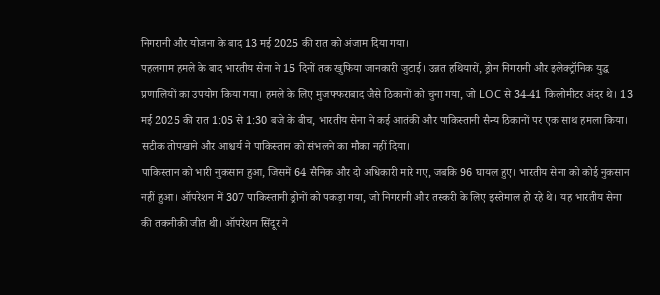निगरानी और योजना के बाद 13 मई 2025 की रात को अंजाम दिया गया।
पहलगाम हमले के बाद भारतीय सेना ने 15 दिनों तक खुफिया जानकारी जुटाई। उन्नत हथियारों, ड्रोन निगरानी और इलेक्ट्रॉनिक युद्ध प्रणालियों का उपयोग किया गया। हमले के लिए मुजफ्फराबाद जैसे ठिकानों को चुना गया, जो LOC से 34-41 किलोमीटर अंदर थे। 13 मई 2025 की रात 1:05 से 1:30 बजे के बीच, भारतीय सेना ने कई आतंकी और पाकिस्तानी सैन्य ठिकानों पर एक साथ हमला किया। सटीक तोपखाने और आश्चर्य ने पाकिस्तान को संभलने का मौका नहीं दिया।
पाकिस्तान को भारी नुकसान हुआ, जिसमें 64 सैनिक और दो अधिकारी मारे गए, जबकि 96 घायल हुए। भारतीय सेना को कोई नुकसान नहीं हुआ। ऑपरेशन में 307 पाकिस्तानी ड्रोनों को पकड़ा गया, जो निगरानी और तस्करी के लिए इस्तेमाल हो रहे थे। यह भारतीय सेना की तकनीकी जीत थी। ऑपरेशन सिंदूर ने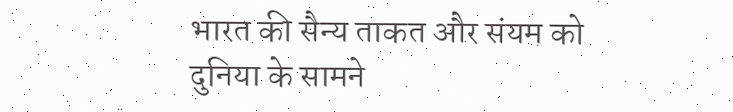भारत की सैन्य ताकत और संयम को दुनिया के सामने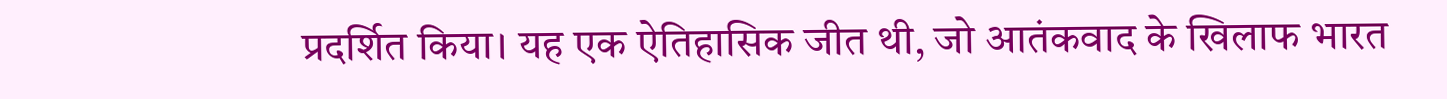प्रदर्शित किया। यह एक ऐतिहासिक जीत थी, जो आतंकवाद के खिलाफ भारत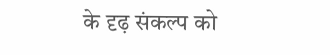के दृढ़ संकल्प को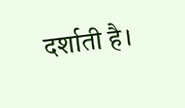दर्शाती है।